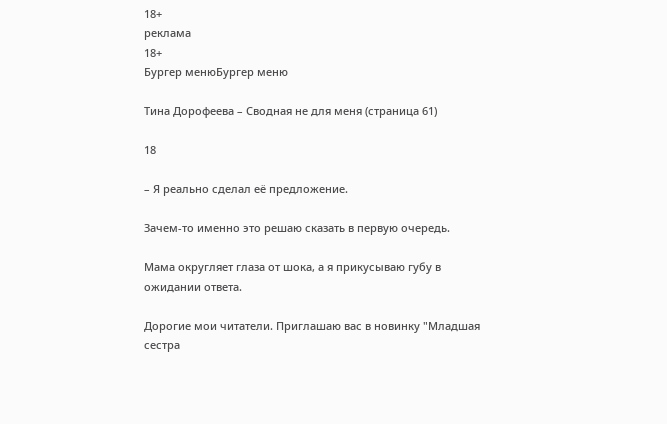18+
реклама
18+
Бургер менюБургер меню

Тина Дорофеева – Сводная не для меня (страница 61)

18

– Я реально сделал её предложение.

Зачем-то именно это решаю сказать в первую очередь.

Мама округляет глаза от шока, а я прикусываю губу в ожидании ответа.

Дорогие мои читатели. Приглашаю вас в новинку "Младшая сестра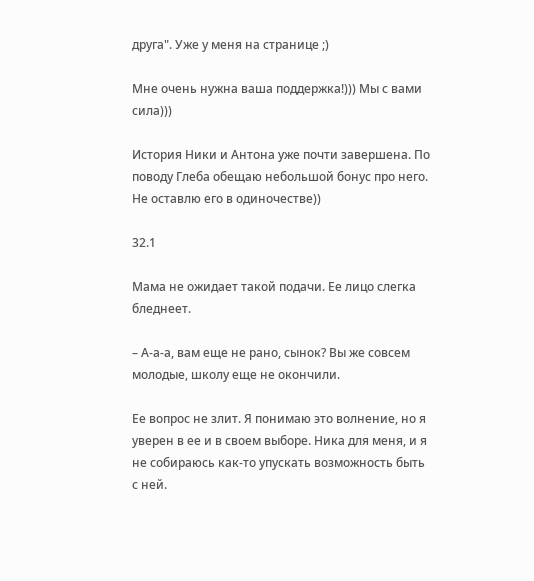друга". Уже у меня на странице ;)

Мне очень нужна ваша поддержка!))) Мы с вами сила)))

История Ники и Антона уже почти завершена. По поводу Глеба обещаю небольшой бонус про него. Не оставлю его в одиночестве))

32.1

Мама не ожидает такой подачи. Ее лицо слегка бледнеет.

– А-а-а, вам еще не рано, сынок? Вы же совсем молодые, школу еще не окончили.

Ее вопрос не злит. Я понимаю это волнение, но я уверен в ее и в своем выборе. Ника для меня, и я не собираюсь как-то упускать возможность быть с ней.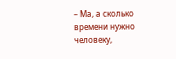– Ма, а сколько времени нужно человеку,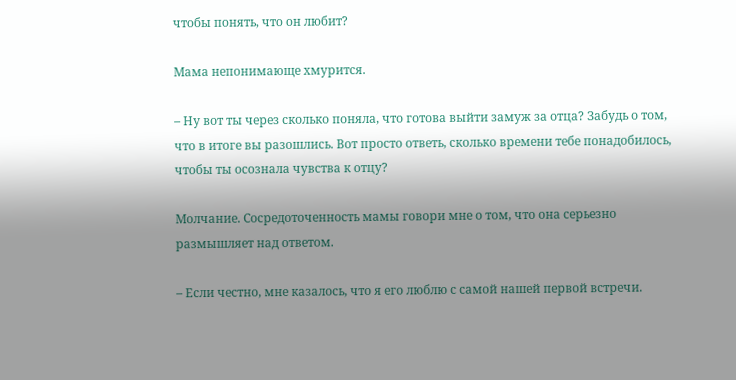чтобы понять, что он любит?

Мама непонимающе хмурится.

– Ну вот ты через сколько поняла, что готова выйти замуж за отца? Забудь о том, что в итоге вы разошлись. Вот просто ответь, сколько времени тебе понадобилось, чтобы ты осознала чувства к отцу?

Молчание. Сосредоточенность мамы говори мне о том, что она серьезно размышляет над ответом.

– Если честно, мне казалось, что я его люблю с самой нашей первой встречи.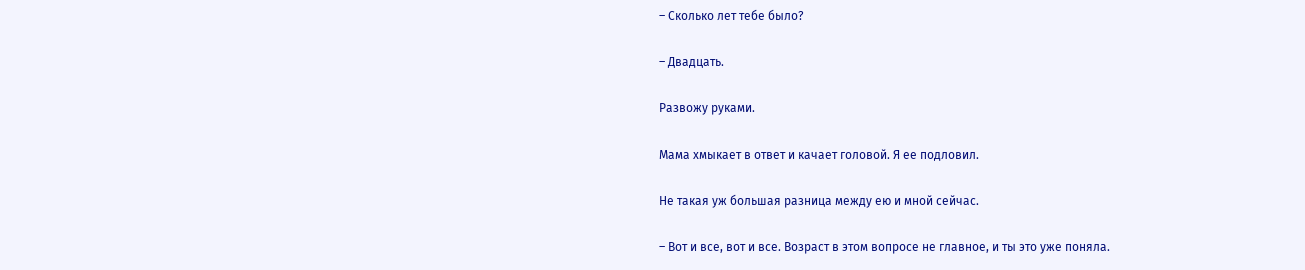– Сколько лет тебе было?

– Двадцать.

Развожу руками.

Мама хмыкает в ответ и качает головой. Я ее подловил.

Не такая уж большая разница между ею и мной сейчас.

– Вот и все, вот и все. Возраст в этом вопросе не главное, и ты это уже поняла.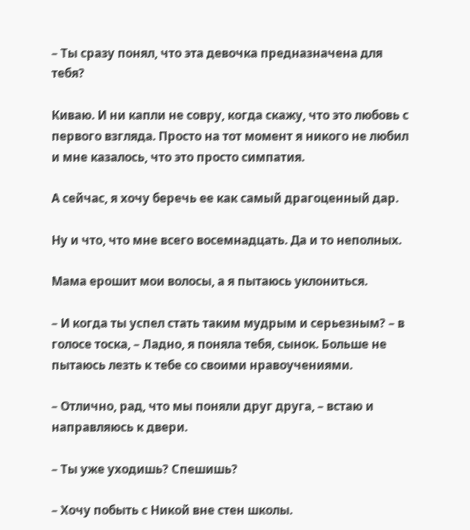– Ты сразу понял, что эта девочка предназначена для тебя?

Киваю. И ни капли не совру, когда скажу, что это любовь с первого взгляда. Просто на тот момент я никого не любил и мне казалось, что это просто симпатия.

А сейчас, я хочу беречь ее как самый драгоценный дар.

Ну и что, что мне всего восемнадцать. Да и то неполных.

Мама ерошит мои волосы, а я пытаюсь уклониться.

– И когда ты успел стать таким мудрым и серьезным? – в голосе тоска, – Ладно, я поняла тебя, сынок. Больше не пытаюсь лезть к тебе со своими нравоучениями.

– Отлично, рад, что мы поняли друг друга, – встаю и направляюсь к двери.

– Ты уже уходишь? Спешишь?

– Хочу побыть с Никой вне стен школы.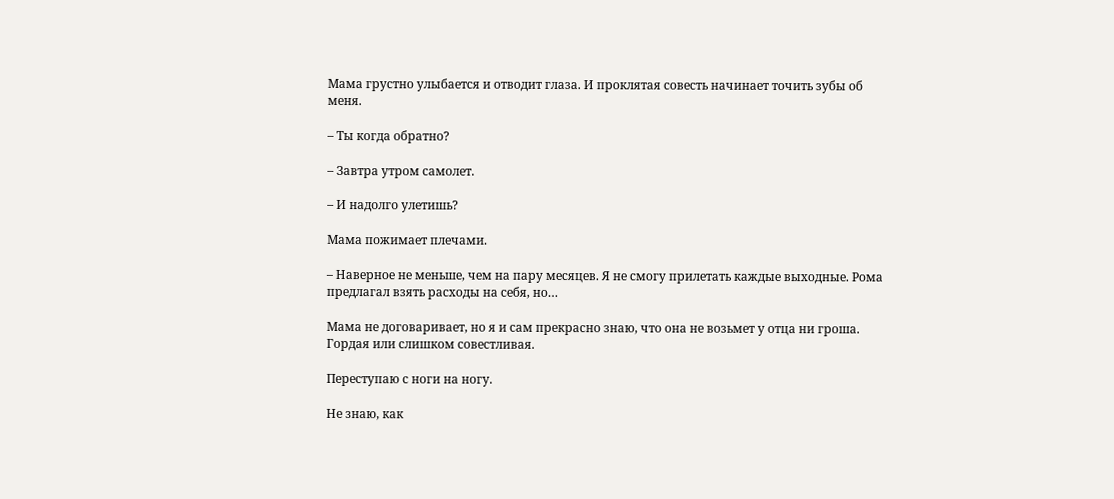Мама грустно улыбается и отводит глаза. И проклятая совесть начинает точить зубы об меня.

– Ты когда обратно?

– Завтра утром самолет.

– И надолго улетишь?

Мама пожимает плечами.

– Наверное не меньше, чем на пару месяцев. Я не смогу прилетать каждые выходные. Рома предлагал взять расходы на себя, но…

Мама не договаривает, но я и сам прекрасно знаю, что она не возьмет у отца ни гроша. Гордая или слишком совестливая.

Переступаю с ноги на ногу.

Не знаю, как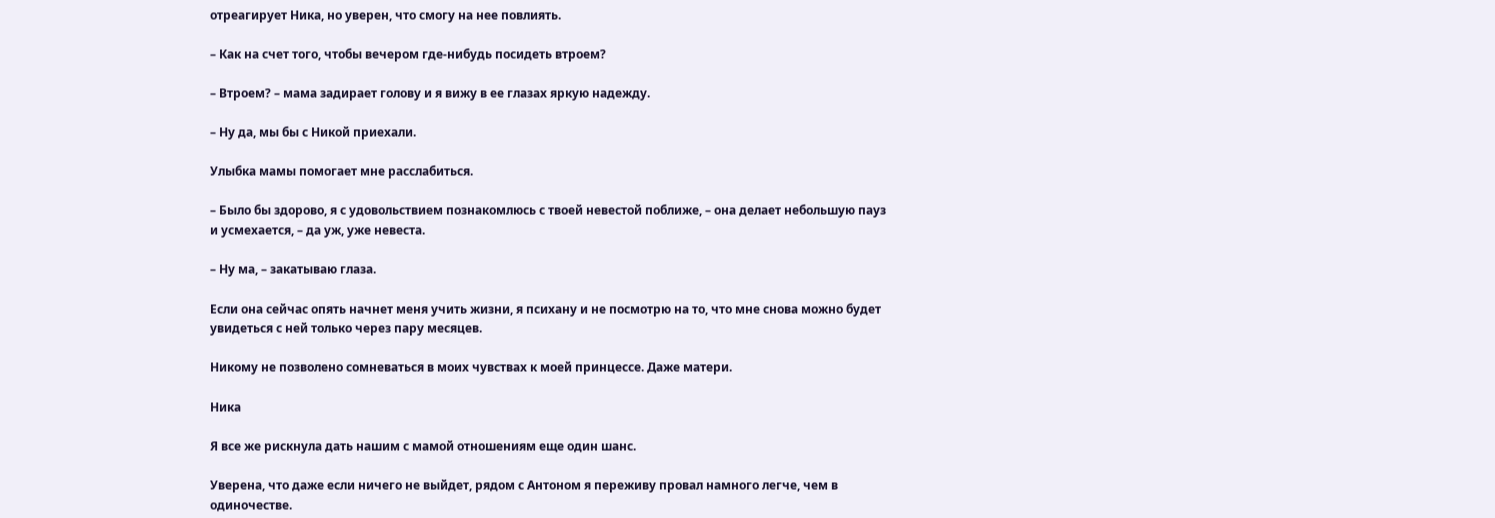отреагирует Ника, но уверен, что смогу на нее повлиять.

– Как на счет того, чтобы вечером где-нибудь посидеть втроем?

– Втроем? – мама задирает голову и я вижу в ее глазах яркую надежду.

– Ну да, мы бы с Никой приехали.

Улыбка мамы помогает мне расслабиться.

– Было бы здорово, я с удовольствием познакомлюсь с твоей невестой поближе, – она делает небольшую пауз и усмехается, – да уж, уже невеста.

– Ну ма, – закатываю глаза.

Если она сейчас опять начнет меня учить жизни, я психану и не посмотрю на то, что мне снова можно будет увидеться с ней только через пару месяцев.

Никому не позволено сомневаться в моих чувствах к моей принцессе. Даже матери.

Ника

Я все же рискнула дать нашим с мамой отношениям еще один шанс.

Уверена, что даже если ничего не выйдет, рядом с Антоном я переживу провал намного легче, чем в одиночестве.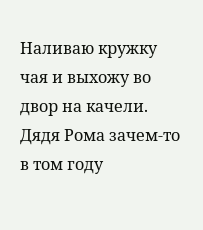Наливаю кружку чая и выхожу во двор на качели. Дядя Рома зачем-то в том году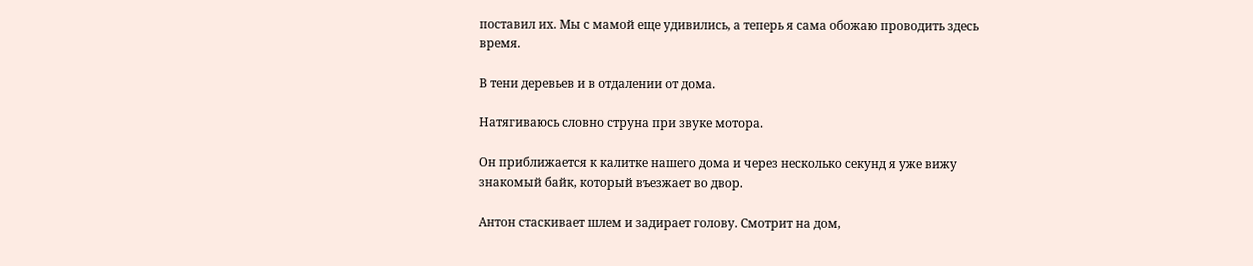поставил их. Мы с мамой еще удивились, а теперь я сама обожаю проводить здесь время.

В тени деревьев и в отдалении от дома.

Натягиваюсь словно струна при звуке мотора.

Он приближается к калитке нашего дома и через несколько секунд я уже вижу знакомый байк, который въезжает во двор.

Антон стаскивает шлем и задирает голову. Смотрит на дом,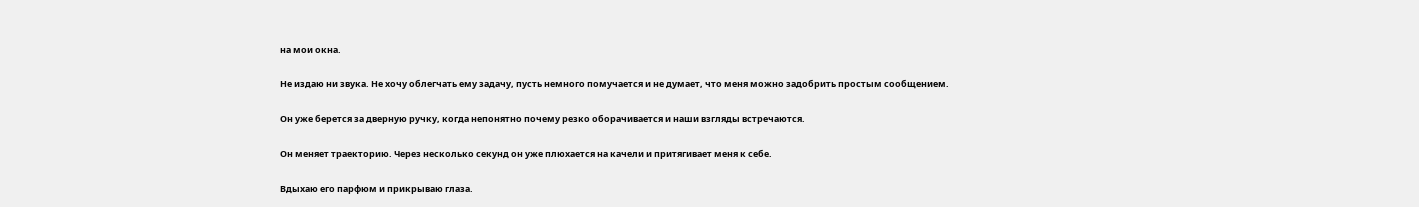на мои окна.

Не издаю ни звука. Не хочу облегчать ему задачу, пусть немного помучается и не думает, что меня можно задобрить простым сообщением.

Он уже берется за дверную ручку, когда непонятно почему резко оборачивается и наши взгляды встречаются.

Он меняет траекторию. Через несколько секунд он уже плюхается на качели и притягивает меня к себе.

Вдыхаю его парфюм и прикрываю глаза.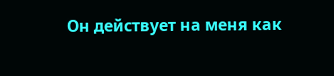Он действует на меня как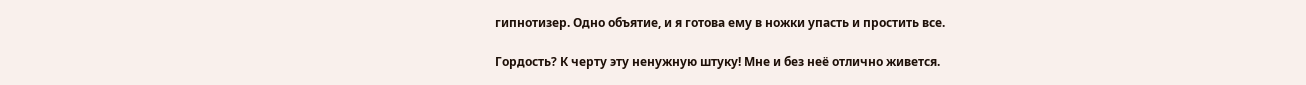гипнотизер. Одно объятие, и я готова ему в ножки упасть и простить все.

Гордость? К черту эту ненужную штуку! Мне и без неё отлично живется.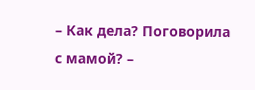– Как дела? Поговорила с мамой? –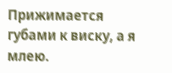Прижимается губами к виску, а я млею.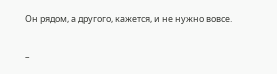Он рядом, а другого, кажется, и не нужно вовсе.

–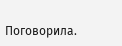Поговорила.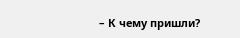– К чему пришли?